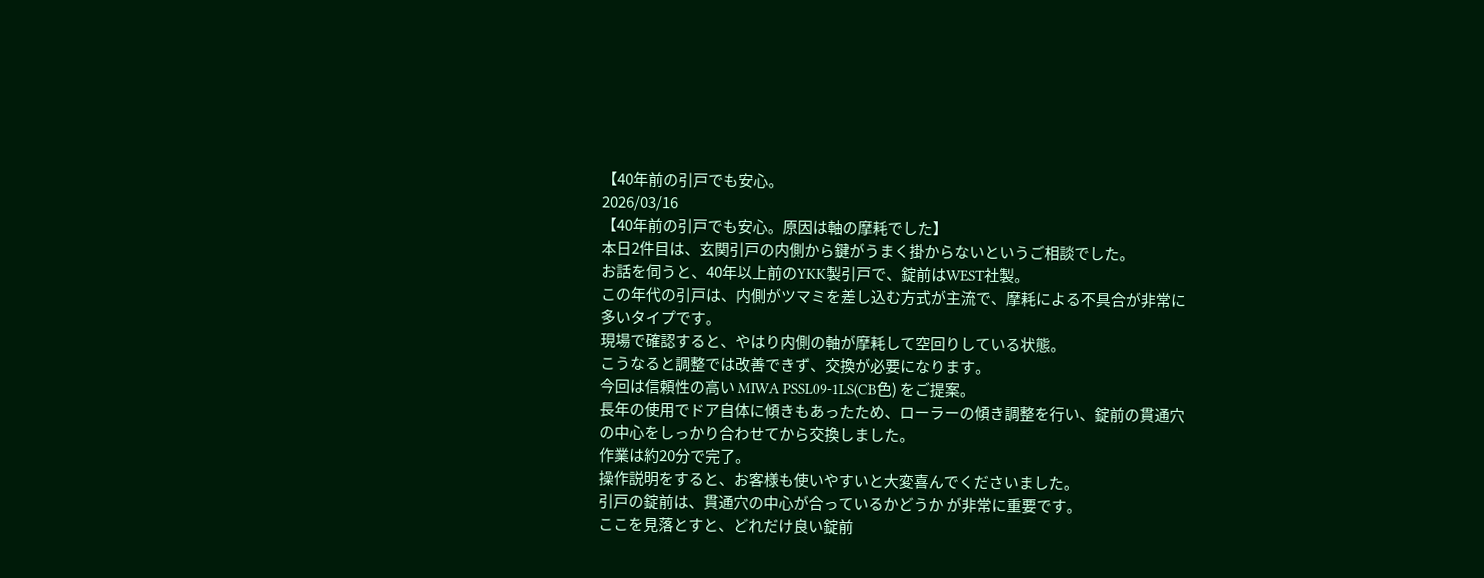【40年前の引戸でも安心。
2026/03/16
【40年前の引戸でも安心。原因は軸の摩耗でした】
本日2件目は、玄関引戸の内側から鍵がうまく掛からないというご相談でした。
お話を伺うと、40年以上前のYKK製引戸で、錠前はWEST社製。
この年代の引戸は、内側がツマミを差し込む方式が主流で、摩耗による不具合が非常に多いタイプです。
現場で確認すると、やはり内側の軸が摩耗して空回りしている状態。
こうなると調整では改善できず、交換が必要になります。
今回は信頼性の高い MIWA PSSL09-1LS(CB色) をご提案。
長年の使用でドア自体に傾きもあったため、ローラーの傾き調整を行い、錠前の貫通穴の中心をしっかり合わせてから交換しました。
作業は約20分で完了。
操作説明をすると、お客様も使いやすいと大変喜んでくださいました。
引戸の錠前は、貫通穴の中心が合っているかどうか が非常に重要です。
ここを見落とすと、どれだけ良い錠前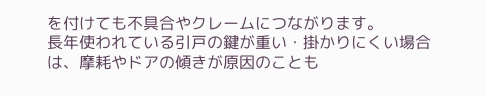を付けても不具合やクレームにつながります。
長年使われている引戸の鍵が重い・掛かりにくい場合は、摩耗やドアの傾きが原因のことも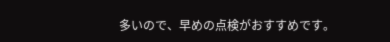多いので、早めの点検がおすすめです。